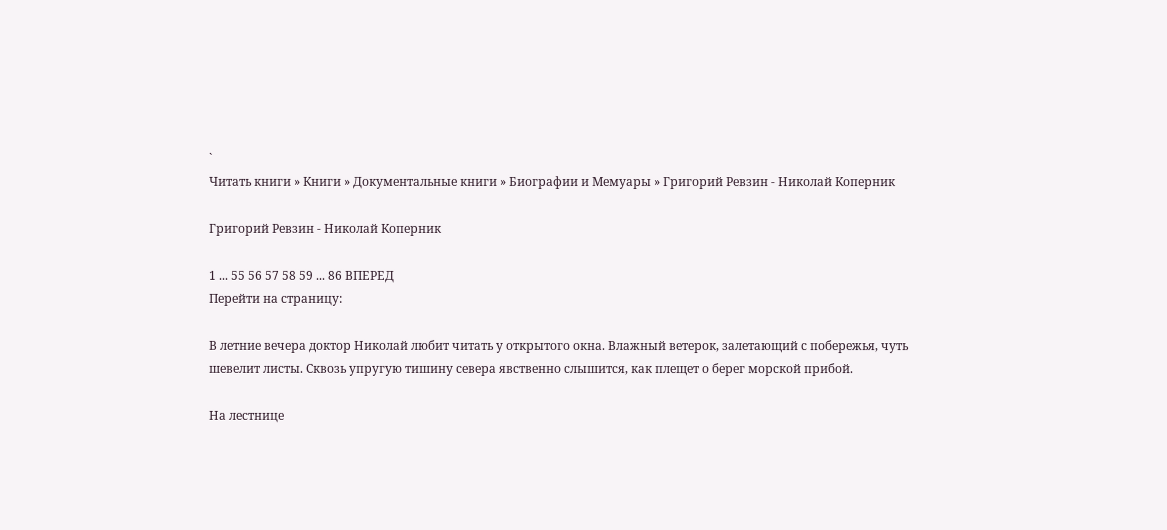`
Читать книги » Книги » Документальные книги » Биографии и Мемуары » Григорий Ревзин - Николай Коперник

Григорий Ревзин - Николай Коперник

1 ... 55 56 57 58 59 ... 86 ВПЕРЕД
Перейти на страницу:

В летние вечера доктор Николай любит читать у открытого окна. Влажный ветерок, залетающий с побережья, чуть шевелит листы. Сквозь упругую тишину севера явственно слышится, как плещет о берег морской прибой.

На лестнице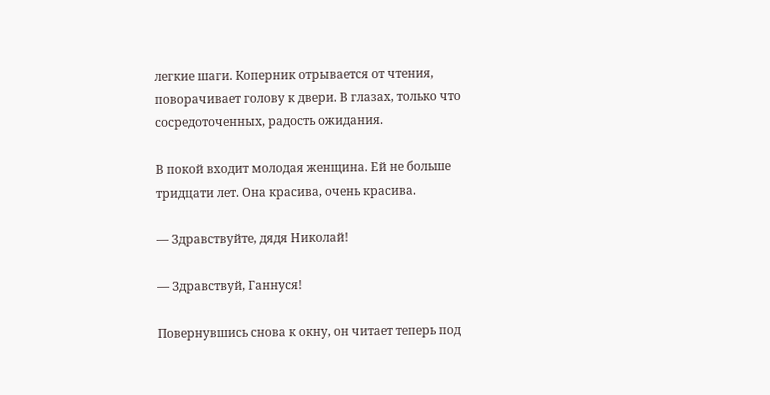легкие шаги. Коперник отрывается от чтения, поворачивает голову к двери. В глазах, только что сосредоточенных, радость ожидания.

В покой входит молодая женщина. Ей не больше тридцати лет. Она красива, очень красива.

— Здравствуйте, дядя Николай!

— Здравствуй, Ганнуся!

Повернувшись снова к окну, он читает теперь под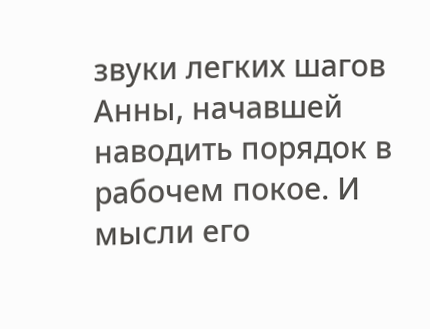звуки легких шагов Анны, начавшей наводить порядок в рабочем покое. И мысли его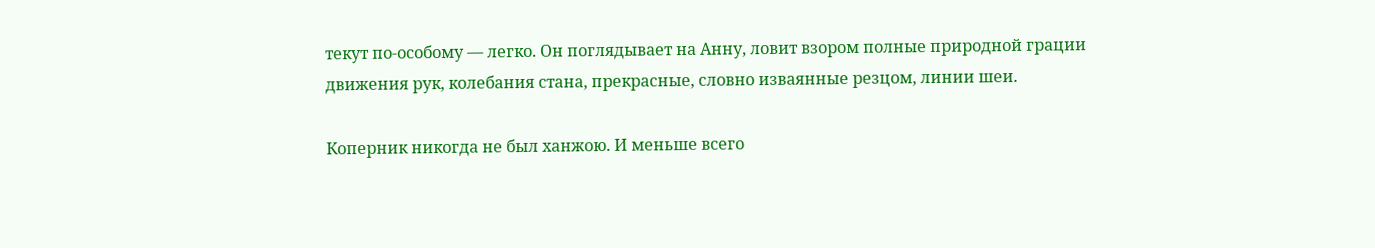текут по-особому — легко. Он поглядывает на Анну, ловит взором полные природной грации движения рук, колебания стана, прекрасные, словно изваянные резцом, линии шеи.

Коперник никогда не был ханжою. И меньше всего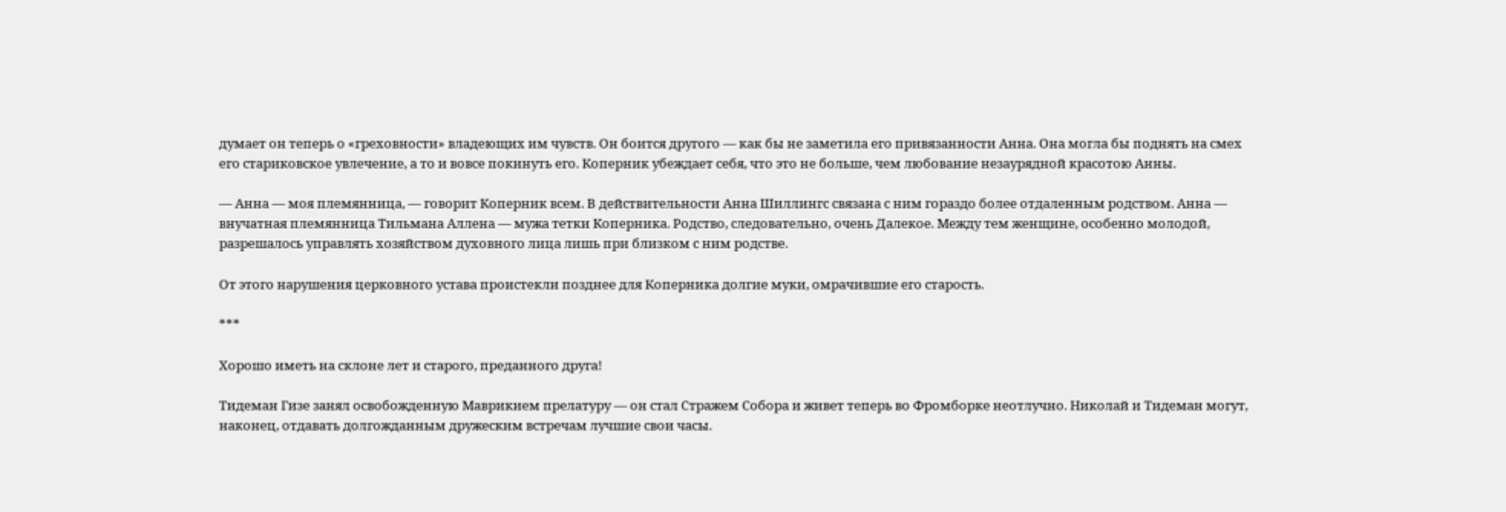думает он теперь о «греховности» владеющих им чувств. Он боится другого — как бы не заметила его привязанности Анна. Она могла бы поднять на смех его стариковское увлечение, а то и вовсе покинуть его. Коперник убеждает себя, что это не больше, чем любование незаурядной красотою Анны.

— Анна — моя племянница, — говорит Коперник всем. В действительности Анна Шиллингс связана с ним гораздо более отдаленным родством. Анна — внучатная племянница Тильмана Аллена — мужа тетки Коперника. Родство, следовательно, очень Далекое. Между тем женщине, особенно молодой, разрешалось управлять хозяйством духовного лица лишь при близком с ним родстве.

От этого нарушения церковного устава проистекли позднее для Коперника долгие муки, омрачившие его старость.

***

Хорошо иметь на склоне лет и старого, преданного друга!

Тидеман Гизе занял освобожденную Маврикием прелатуру — он стал Стражем Собора и живет теперь во Фромборке неотлучно. Николай и Тидеман могут, наконец, отдавать долгожданным дружеским встречам лучшие свои часы.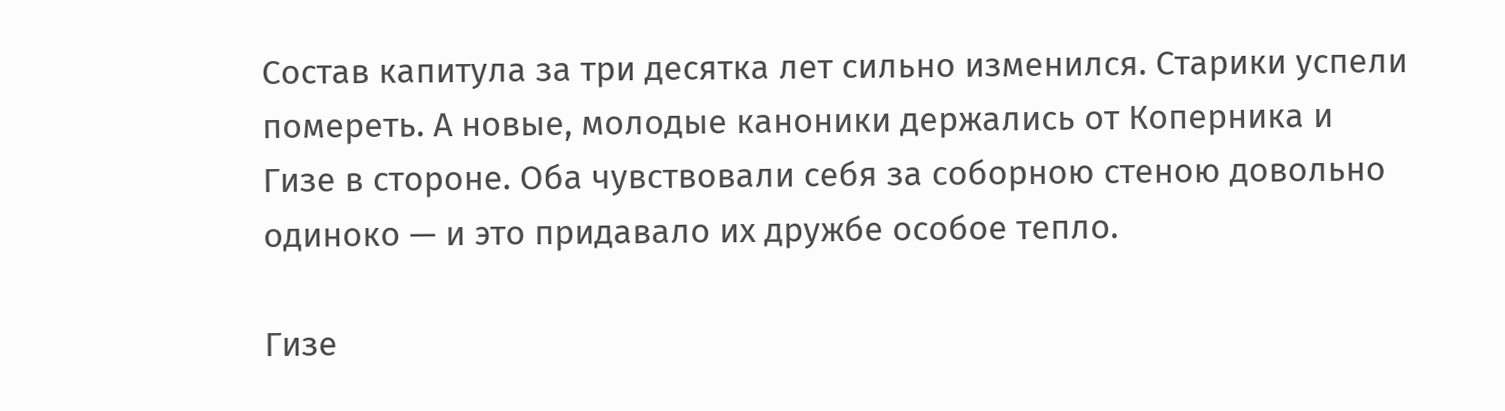Состав капитула за три десятка лет сильно изменился. Старики успели помереть. А новые, молодые каноники держались от Коперника и Гизе в стороне. Оба чувствовали себя за соборною стеною довольно одиноко — и это придавало их дружбе особое тепло.

Гизе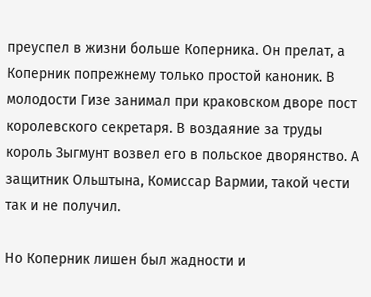преуспел в жизни больше Коперника. Он прелат, а Коперник попрежнему только простой каноник. В молодости Гизе занимал при краковском дворе пост королевского секретаря. В воздаяние за труды король Зыгмунт возвел его в польское дворянство. А защитник Ольштына, Комиссар Вармии, такой чести так и не получил.

Но Коперник лишен был жадности и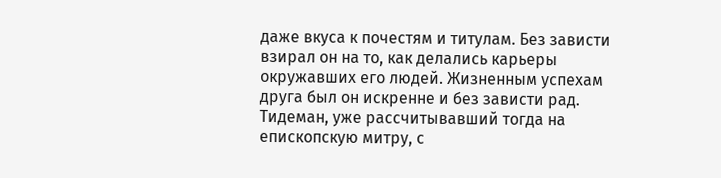даже вкуса к почестям и титулам. Без зависти взирал он на то, как делались карьеры окружавших его людей. Жизненным успехам друга был он искренне и без зависти рад. Тидеман, уже рассчитывавший тогда на епископскую митру, с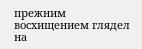прежним восхищением глядел на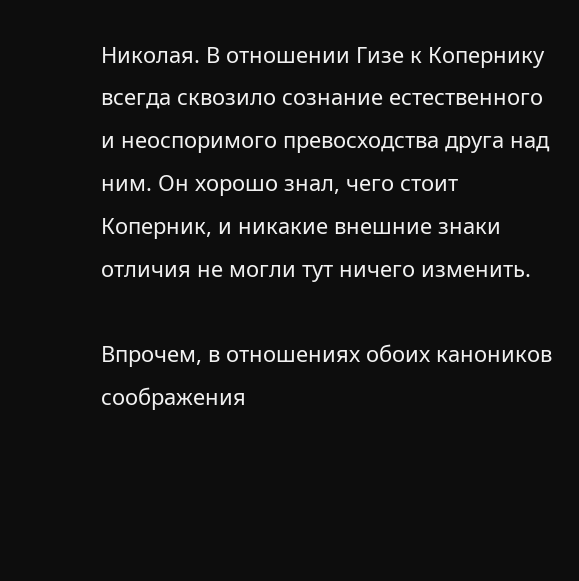Николая. В отношении Гизе к Копернику всегда сквозило сознание естественного и неоспоримого превосходства друга над ним. Он хорошо знал, чего стоит Коперник, и никакие внешние знаки отличия не могли тут ничего изменить.

Впрочем, в отношениях обоих каноников соображения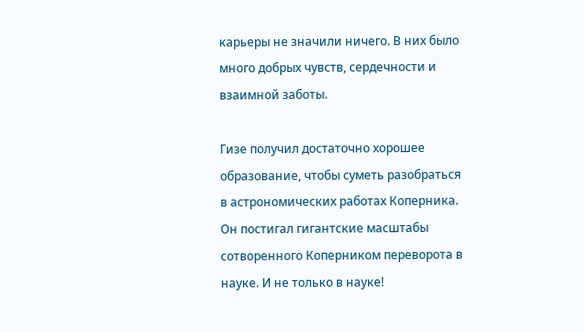карьеры не значили ничего. В них было много добрых чувств, сердечности и взаимной заботы.

Гизе получил достаточно хорошее образование, чтобы суметь разобраться в астрономических работах Коперника. Он постигал гигантские масштабы сотворенного Коперником переворота в науке. И не только в науке!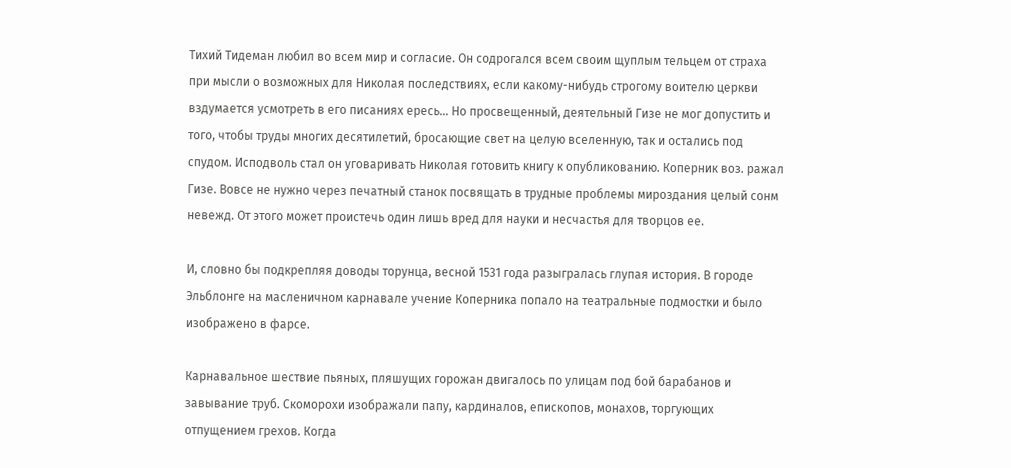Тихий Тидеман любил во всем мир и согласие. Он содрогался всем своим щуплым тельцем от страха при мысли о возможных для Николая последствиях, если какому-нибудь строгому воителю церкви вздумается усмотреть в его писаниях ересь… Но просвещенный, деятельный Гизе не мог допустить и того, чтобы труды многих десятилетий, бросающие свет на целую вселенную, так и остались под спудом. Исподволь стал он уговаривать Николая готовить книгу к опубликованию. Коперник воз. ражал Гизе. Вовсе не нужно через печатный станок посвящать в трудные проблемы мироздания целый сонм невежд. От этого может проистечь один лишь вред для науки и несчастья для творцов ее.

И, словно бы подкрепляя доводы торунца, весной 1531 года разыгралась глупая история. В городе Эльблонге на масленичном карнавале учение Коперника попало на театральные подмостки и было изображено в фарсе.

Карнавальное шествие пьяных, пляшущих горожан двигалось по улицам под бой барабанов и завывание труб. Скоморохи изображали папу, кардиналов, епископов, монахов, торгующих отпущением грехов. Когда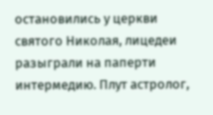остановились у церкви святого Николая, лицедеи разыграли на паперти интермедию. Плут астролог,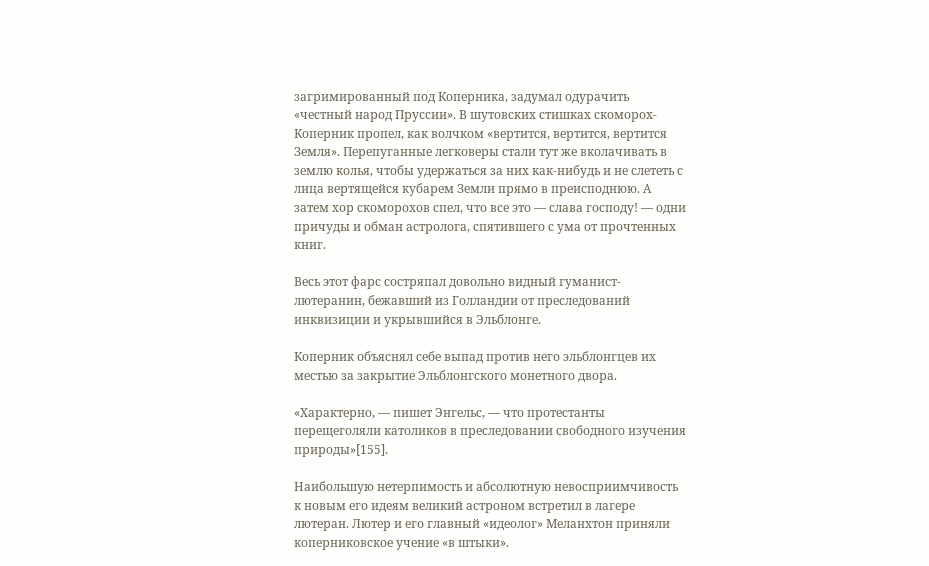загримированный под Коперника, задумал одурачить «честный народ Пруссии». В шутовских стишках скоморох-Коперник пропел, как волчком «вертится, вертится, вертится Земля». Перепуганные легковеры стали тут же вколачивать в землю колья, чтобы удержаться за них как-нибудь и не слететь с лица вертящейся кубарем Земли прямо в преисподнюю. А затем хор скоморохов спел, что все это — слава господу! — одни причуды и обман астролога, спятившего с ума от прочтенных книг.

Весь этот фарс состряпал довольно видный гуманист-лютеранин, бежавший из Голландии от преследований инквизиции и укрывшийся в Эльблонге.

Коперник объяснял себе выпад против него эльблонгцев их местью за закрытие Эльблонгского монетного двора.

«Характерно, — пишет Энгельс, — что протестанты перещеголяли католиков в преследовании свободного изучения природы»[155].

Наибольшую нетерпимость и абсолютную невосприимчивость к новым его идеям великий астроном встретил в лагере лютеран. Лютер и его главный «идеолог» Меланхтон приняли коперниковское учение «в штыки».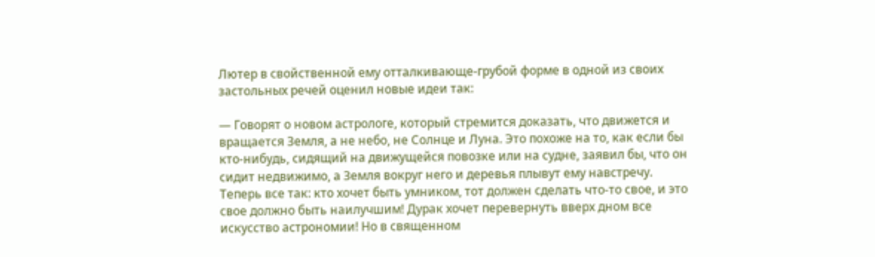Лютер в свойственной ему отталкивающе-грубой форме в одной из своих застольных речей оценил новые идеи так:

— Говорят о новом астрологе, который стремится доказать, что движется и вращается Земля, а не небо, не Солнце и Луна. Это похоже на то, как если бы кто-нибудь, сидящий на движущейся повозке или на судне, заявил бы, что он сидит недвижимо, а Земля вокруг него и деревья плывут ему навстречу. Теперь все так: кто хочет быть умником, тот должен сделать что-то свое, и это свое должно быть наилучшим! Дурак хочет перевернуть вверх дном все искусство астрономии! Но в священном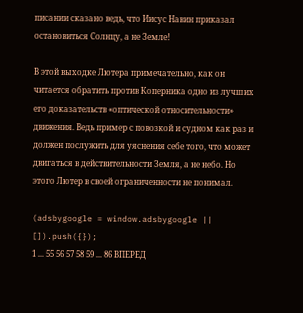писании сказано ведь, что Иисус Навин приказал остановиться Солнцу, а не Земле!

В этой выходке Лютера примечательно, как он читается обратить против Коперника одно из лучших его доказательств «оптической относительности» движения. Ведь пример с повозкой и судном как раз и должен послужить для уяснения себе того, что может двигаться в действительности Земля, а не небо. Но этого Лютер в своей ограниченности не понимал.

(adsbygoogle = window.adsbygoogle || []).push({});
1 ... 55 56 57 58 59 ... 86 ВПЕРЕД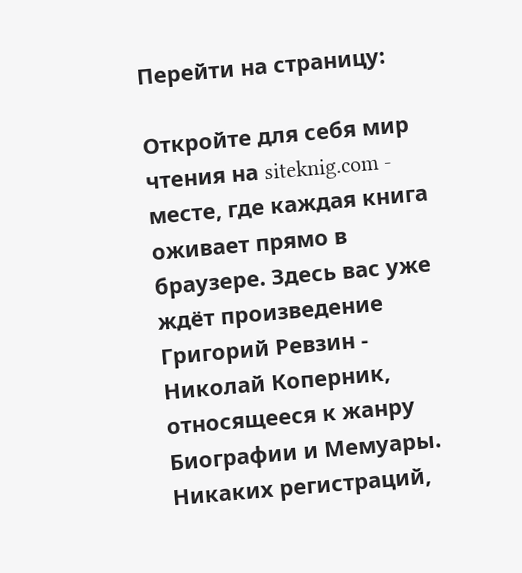Перейти на страницу:

Откройте для себя мир чтения на siteknig.com - месте, где каждая книга оживает прямо в браузере. Здесь вас уже ждёт произведение Григорий Ревзин - Николай Коперник, относящееся к жанру Биографии и Мемуары. Никаких регистраций,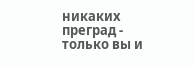никаких преград - только вы и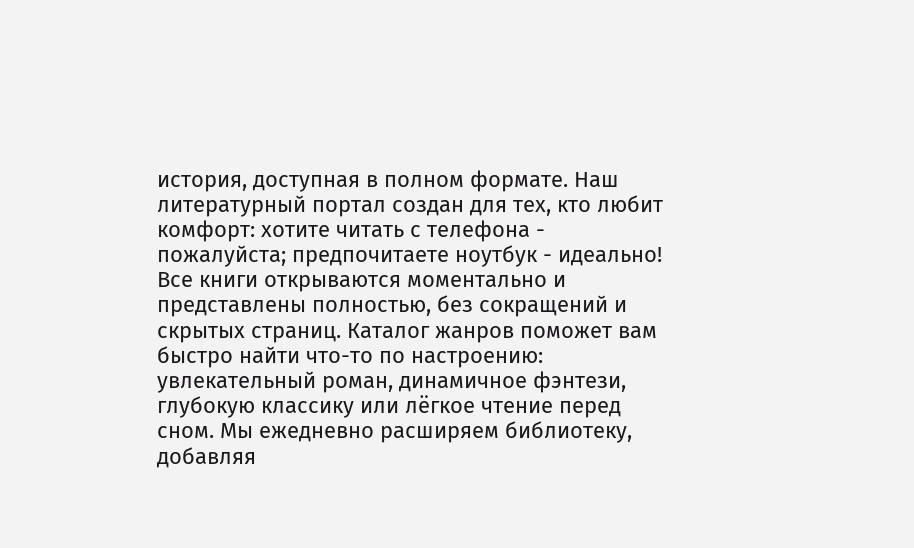история, доступная в полном формате. Наш литературный портал создан для тех, кто любит комфорт: хотите читать с телефона - пожалуйста; предпочитаете ноутбук - идеально! Все книги открываются моментально и представлены полностью, без сокращений и скрытых страниц. Каталог жанров поможет вам быстро найти что-то по настроению: увлекательный роман, динамичное фэнтези, глубокую классику или лёгкое чтение перед сном. Мы ежедневно расширяем библиотеку, добавляя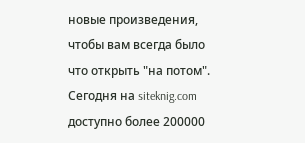новые произведения, чтобы вам всегда было что открыть "на потом". Сегодня на siteknig.com доступно более 200000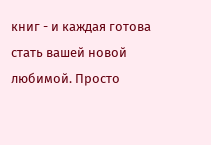книг - и каждая готова стать вашей новой любимой. Просто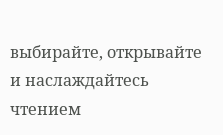выбирайте, открывайте и наслаждайтесь чтением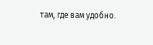там, где вам удобно.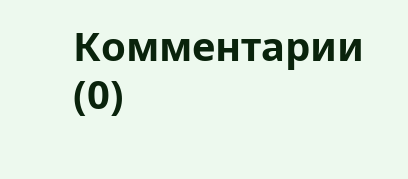Комментарии (0)